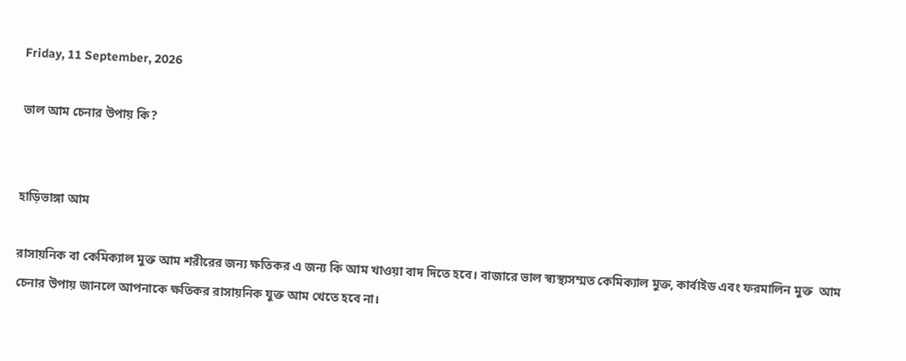Friday, 11 September, 2026

ভাল আম চেনার উপায় কি?


হাড়িভাঙ্গা আম

রাসায়নিক বা কেমিক্যাল মুক্ত আম শরীরের জন্য ক্ষতিকর এ জন্য কি আম খাওয়া বাদ দিতে হবে। বাজারে ভাল স্ব্যস্থ্যসম্মত কেমিক্যাল মুক্ত, কার্বাইড এবং ফরমালিন মুক্ত  আম চেনার উপায় জানলে আপনাকে ক্ষতিকর রাসায়নিক যুক্ত আম খেতে হবে না।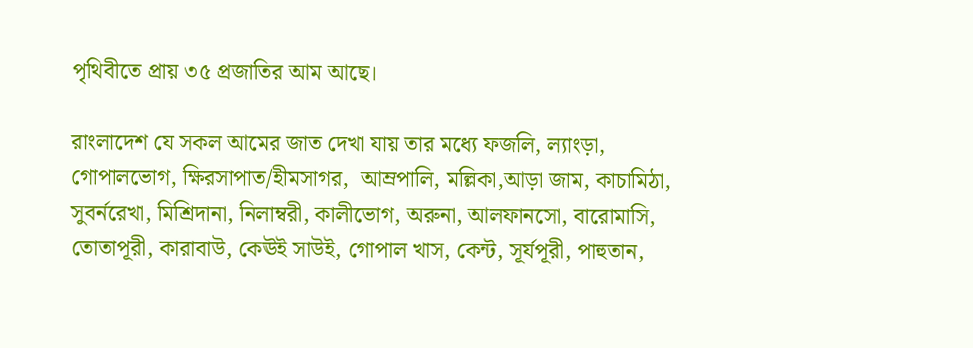পৃথিবীতে প্রায় ৩৫ প্রজাতির আম আছে।

রাংলাদেশ যে সকল আমের জাত দেখা যায় তার মধ্যে ফজলি, ল্যাংড়া, গোপালভোগ, ক্ষিরসাপাত/হীমসাগর,  আম্রপালি, মল্লিকা,আড়া জাম, কাচামিঠা, সুবর্নরেখা, মিশ্রিদানা, নিলাম্বরী, কালীভোগ, অরুনা, আলফানসো, বারোমাসি, তোতাপূরী, কারাবাউ, কেঊই সাউই, গোপাল খাস, কেন্ট, সূর্যপূরী, পাহুতান,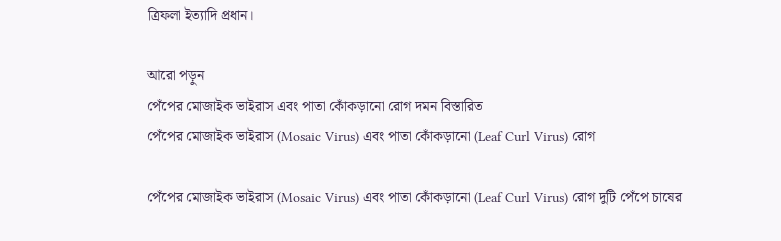ত্রিফলা ইত্যাদি প্রধান।

আরো পড়ুন
পেঁপের মোজাইক ভাইরাস এবং পাতা কোঁকড়ানো রোগ দমন বিস্তারিত
পেঁপের মোজাইক ভাইরাস (Mosaic Virus) এবং পাতা কোঁকড়ানো (Leaf Curl Virus) রোগ

পেঁপের মোজাইক ভাইরাস (Mosaic Virus) এবং পাতা কোঁকড়ানো (Leaf Curl Virus) রোগ দুটি পেঁপে চাষের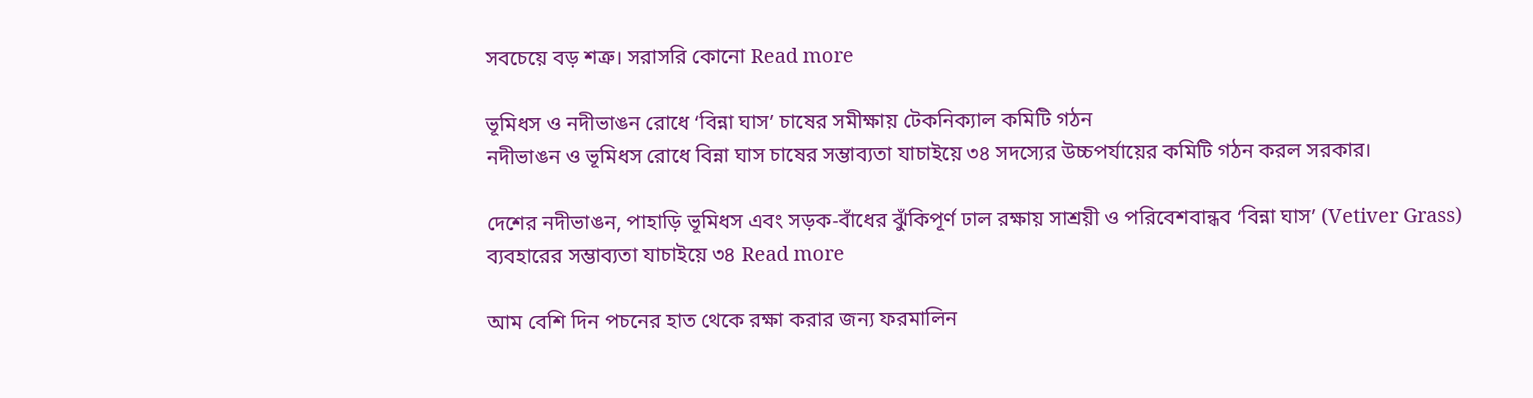সবচেয়ে বড় শত্রু। সরাসরি কোনো Read more

ভূমিধস ও নদীভাঙন রোধে ‘বিন্না ঘাস’ চাষের সমীক্ষায় টেকনিক্যাল কমিটি গঠন
নদীভাঙন ও ভূমিধস রোধে বিন্না ঘাস চাষের সম্ভাব্যতা যাচাইয়ে ৩৪ সদস্যের উচ্চপর্যায়ের কমিটি গঠন করল সরকার।

দেশের নদীভাঙন, পাহাড়ি ভূমিধস এবং সড়ক-বাঁধের ঝুঁকিপূর্ণ ঢাল রক্ষায় সাশ্রয়ী ও পরিবেশবান্ধব ‘বিন্না ঘাস’ (Vetiver Grass) ব্যবহারের সম্ভাব্যতা যাচাইয়ে ৩৪ Read more

আম বেশি দিন পচনের হাত থেকে রক্ষা করার জন্য ফরমালিন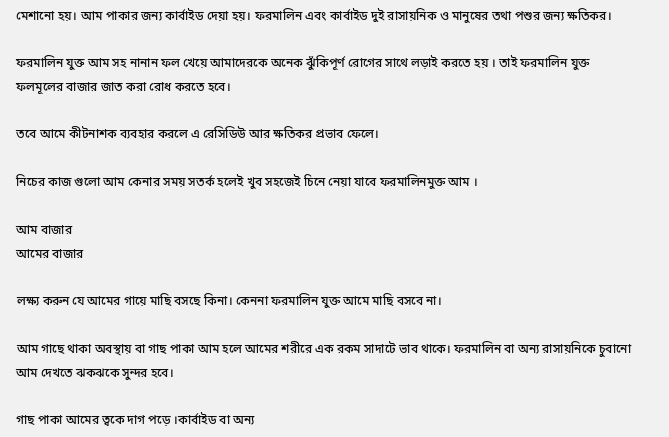মেশানো হয়। আম পাকার জন্য কার্বাইড দেয়া হয়। ফরমালিন এবং কার্বাইড দুই রাসায়নিক ও মানুষের তথা পশুর জন্য ক্ষতিকর।

ফরমালিন যুক্ত আম সহ নানান ফল খেয়ে আমাদেরকে অনেক ঝুঁকিপূর্ণ রোগের সাথে লড়াই করতে হয় । তাই ফরমালিন যুক্ত ফলমূলের বাজার জাত করা রোধ করতে হবে।

তবে আমে কীটনাশক ব্যবহার করলে এ রেসিডিউ আর ক্ষতিকর প্রভাব ফেলে।

নিচের কাজ গুলো আম কেনার সময় সতর্ক হলেই খুব সহজেই চিনে নেয়া যাবে ফরমালিনমুক্ত আম ।

আম বাজার
আমের বাজার

লক্ষ্য করুন যে আমের গায়ে মাছি বসছে কিনা। কেননা ফরমালিন যুক্ত আমে মাছি বসবে না।

আম গাছে থাকা অবস্থায় বা গাছ পাকা আম হলে আমের শরীরে এক রকম সাদাটে ভাব থাকে। ফরমালিন বা অন্য রাসায়নিকে চুবানো আম দেখতে ঝকঝকে সুন্দর হবে।

গাছ পাকা আমের ত্বকে দাগ পড়ে ।কার্বাইড বা অন্য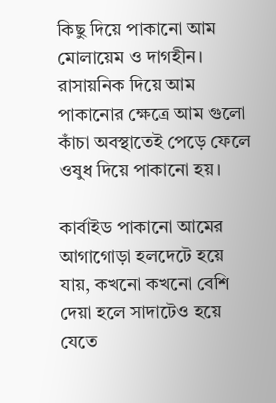কিছু দিয়ে পাকানো আম মোলায়েম ও দাগহীন। রাসায়নিক দিয়ে আম পাকানোর ক্ষেত্রে আম গুলো কাঁচা অবস্থাতেই পেড়ে ফেলে ওষুধ দিয়ে পাকানো হয়।

কার্বাইড পাকানো আমের আগাগোড়া হলদেটে হয়ে যায়, কখনো কখনো বেশি দেয়া হলে সাদাটেও হয়ে যেতে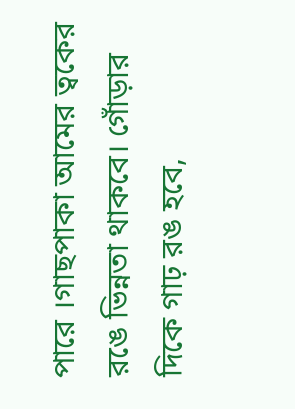পারে ।গাছপাকা আমের ত্বকের রঙে ভিন্নতা থাকবে। গোঁড়ার দিকে গাঢ় রঙ হবে,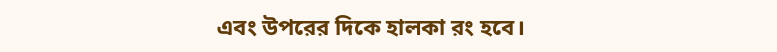এবং উপরের দিকে হালকা রং হবে।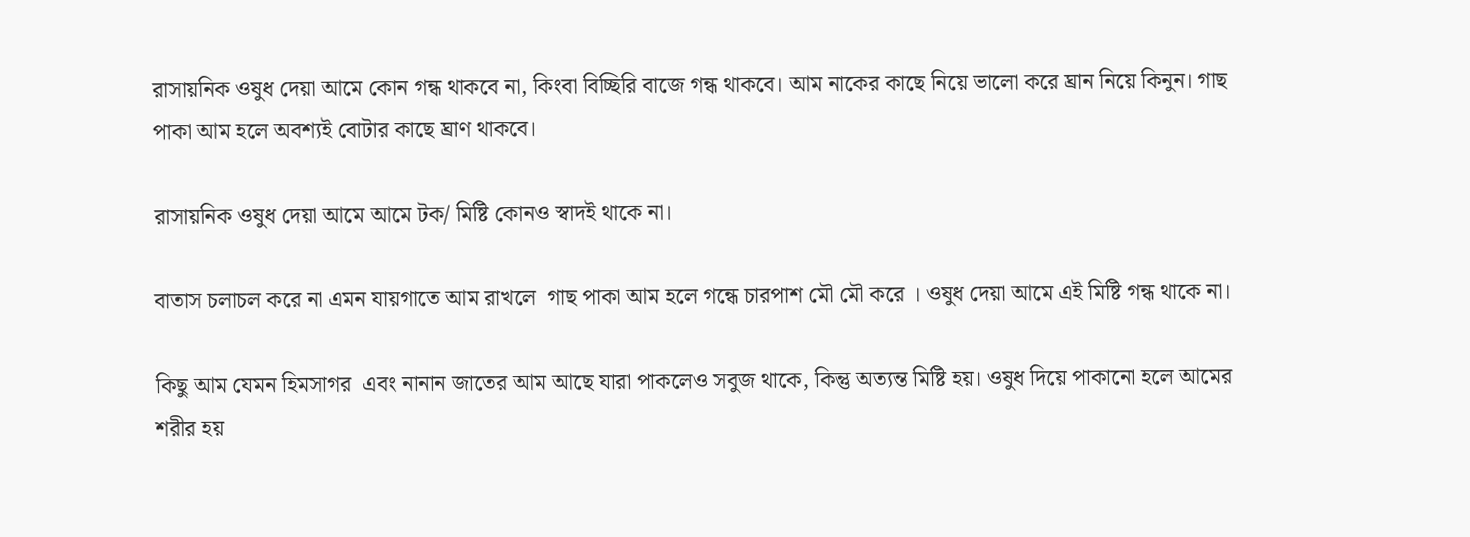রাসায়নিক ওষুধ দেয়া আমে কোন গন্ধ থাকবে না, কিংবা বিচ্ছিরি বাজে গন্ধ থাকবে। আম নাকের কাছে নিয়ে ভালো করে ঘ্রান নিয়ে কিনুন। গাছ পাকা আম হলে অবশ্যই বোটার কাছে ঘ্রাণ থাকবে।

রাসায়নিক ওষুধ দেয়া আমে আমে টক/ মিষ্টি কোনও স্বাদই থাকে না।

বাতাস চলাচল করে না এমন যায়গাতে আম রাখলে  গাছ পাকা আম হলে গন্ধে চারপাশ মৌ মৌ করে । ওষুধ দেয়া আমে এই মিষ্টি গন্ধ থাকে না।

কিছু আম যেমন হিমসাগর  এবং নানান জাতের আম আছে যারা পাকলেও সবুজ থাকে, কিন্তু অত্যন্ত মিষ্টি হয়। ওষুধ দিয়ে পাকানো হলে আমের শরীর হয়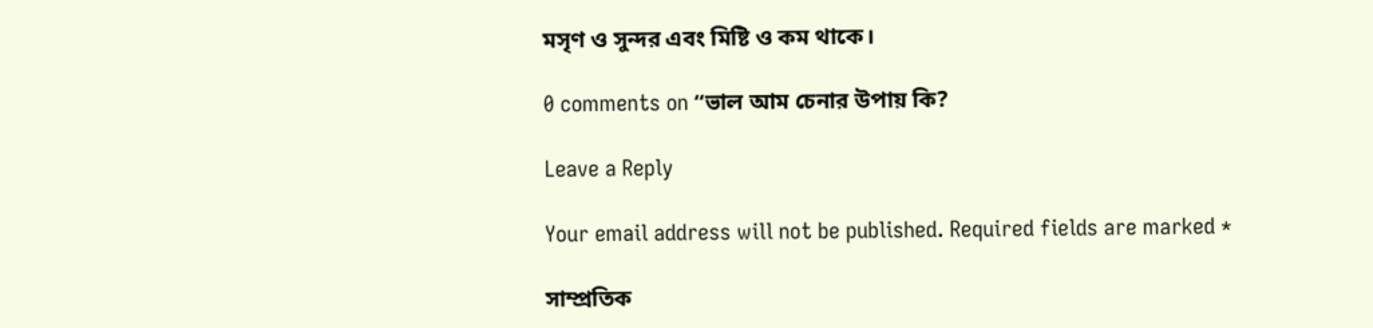মসৃণ ও সুন্দর এবং মিষ্টি ও কম থাকে।

0 comments on “ভাল আম চেনার উপায় কি?

Leave a Reply

Your email address will not be published. Required fields are marked *

সাম্প্রতিক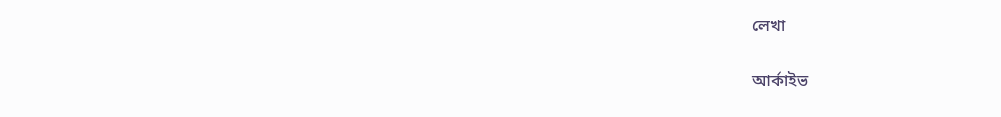লেখা

আর্কাইভ